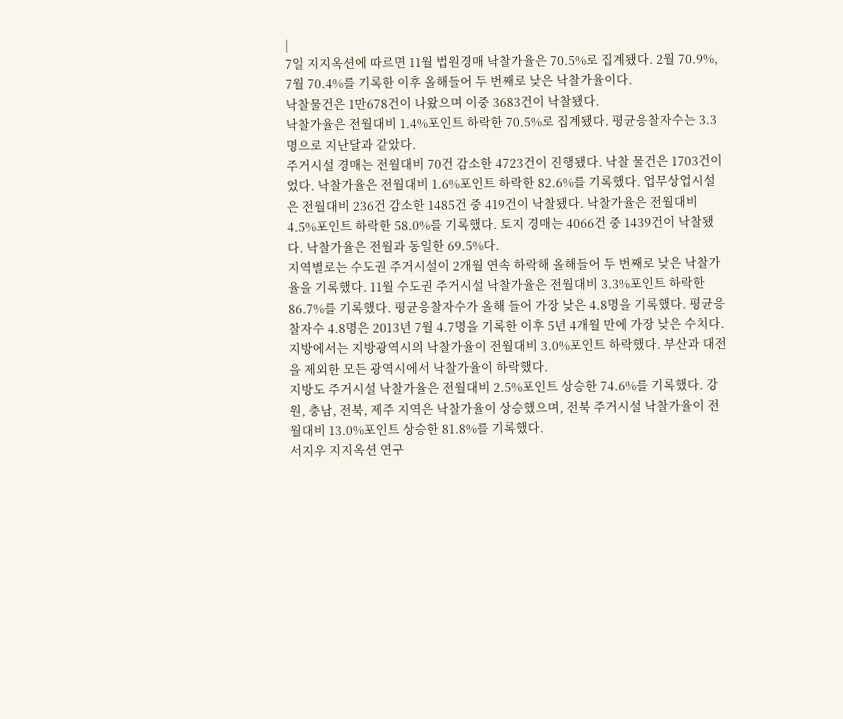|
7일 지지옥션에 따르면 11월 법원경매 낙찰가율은 70.5%로 집계됐다. 2월 70.9%, 7월 70.4%를 기록한 이후 올해들어 두 번째로 낮은 낙찰가율이다.
낙찰물건은 1만678건이 나왔으며 이중 3683건이 낙찰됐다.
낙찰가율은 전월대비 1.4%포인트 하락한 70.5%로 집계됐다. 평균응찰자수는 3.3명으로 지난달과 같았다.
주거시설 경매는 전월대비 70건 감소한 4723건이 진행됐다. 낙찰 물건은 1703건이었다. 낙찰가율은 전월대비 1.6%포인트 하락한 82.6%를 기록했다. 업무상업시설은 전월대비 236건 감소한 1485건 중 419건이 낙찰됐다. 낙찰가율은 전월대비 4.5%포인트 하락한 58.0%를 기록했다. 토지 경매는 4066건 중 1439건이 낙찰됐다. 낙찰가율은 전월과 동일한 69.5%다.
지역별로는 수도권 주거시설이 2개월 연속 하락해 올해들어 두 번째로 낮은 낙찰가율을 기록했다. 11월 수도권 주거시설 낙찰가율은 전월대비 3.3%포인트 하락한 86.7%를 기록했다. 평균응찰자수가 올해 들어 가장 낮은 4.8명을 기록했다. 평균응찰자수 4.8명은 2013년 7월 4.7명을 기록한 이후 5년 4개월 만에 가장 낮은 수치다.
지방에서는 지방광역시의 낙찰가율이 전월대비 3.0%포인트 하락했다. 부산과 대전을 제외한 모든 광역시에서 낙찰가율이 하락했다.
지방도 주거시설 낙찰가율은 전월대비 2.5%포인트 상승한 74.6%를 기록했다. 강원, 충남, 전북, 제주 지역은 낙찰가율이 상승했으며, 전북 주거시설 낙찰가율이 전월대비 13.0%포인트 상승한 81.8%를 기록했다.
서지우 지지옥션 연구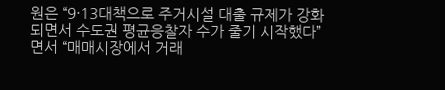원은 “9·13대책으로 주거시설 대출 규제가 강화되면서 수도권 평균응찰자 수가 줄기 시작했다”면서 “매매시장에서 거래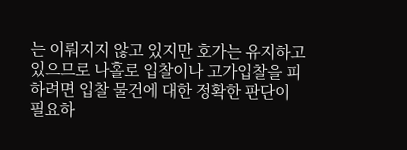는 이뤄지지 않고 있지만 호가는 유지하고 있으므로 나홀로 입찰이나 고가입찰을 피하려면 입찰 물건에 대한 정확한 판단이 필요하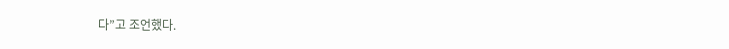다”고 조언했다.